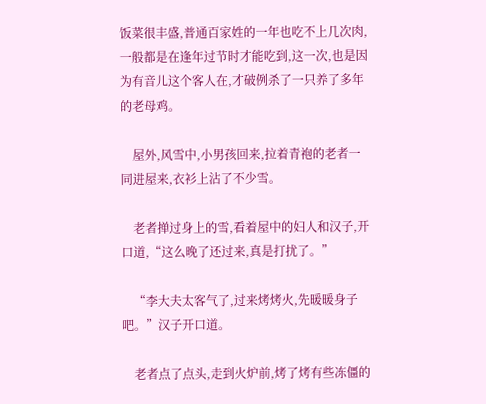饭菜很丰盛,普通百家姓的一年也吃不上几次肉,一般都是在逢年过节时才能吃到,这一次,也是因为有音儿这个客人在,才破例杀了一只养了多年的老母鸡。

    屋外,风雪中,小男孩回来,拉着青袍的老者一同进屋来,衣衫上沾了不少雪。

    老者掸过身上的雪,看着屋中的妇人和汉子,开口道,“这么晚了还过来,真是打扰了。”

    “李大夫太客气了,过来烤烤火,先暖暖身子吧。”汉子开口道。

    老者点了点头,走到火炉前,烤了烤有些冻僵的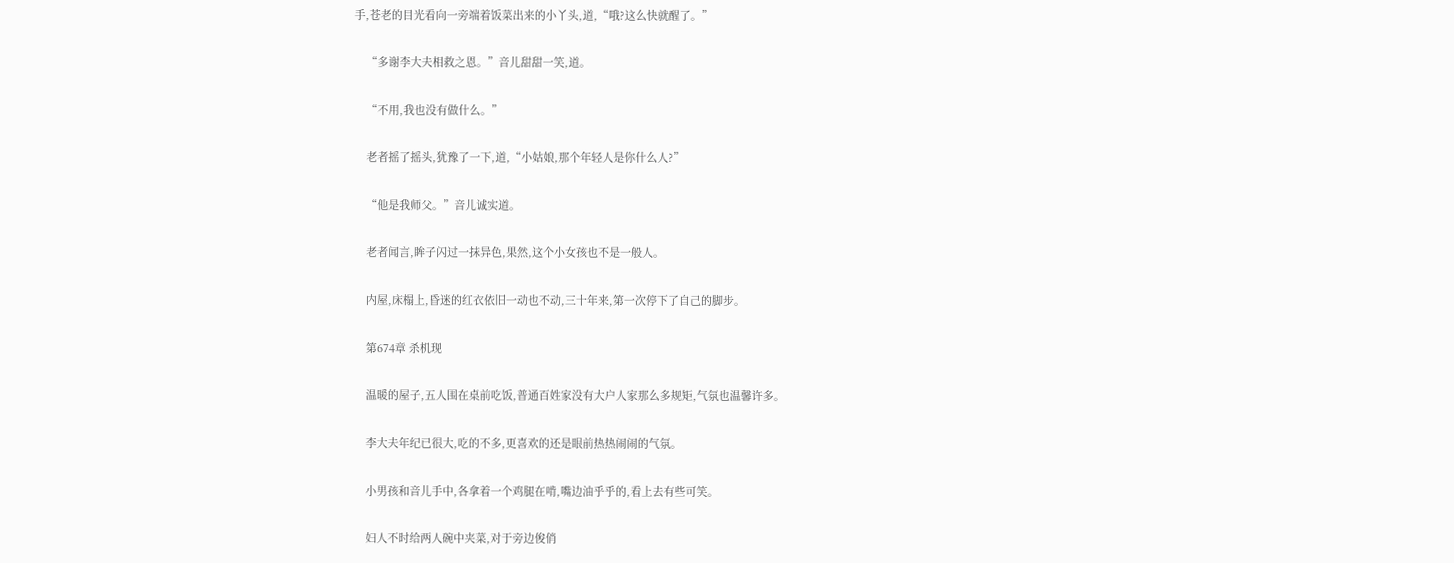手,苍老的目光看向一旁端着饭菜出来的小丫头,道,“哦?这么快就醒了。”

    “多谢李大夫相救之恩。”音儿甜甜一笑,道。

    “不用,我也没有做什么。”

    老者摇了摇头,犹豫了一下,道,“小姑娘,那个年轻人是你什么人?”

    “他是我师父。”音儿诚实道。

    老者闻言,眸子闪过一抹异色,果然,这个小女孩也不是一般人。

    内屋,床榻上,昏迷的红衣依旧一动也不动,三十年来,第一次停下了自己的脚步。

    第674章 杀机现

    温暖的屋子,五人围在桌前吃饭,普通百姓家没有大户人家那么多规矩,气氛也温馨许多。

    李大夫年纪已很大,吃的不多,更喜欢的还是眼前热热闹闹的气氛。

    小男孩和音儿手中,各拿着一个鸡腿在啃,嘴边油乎乎的,看上去有些可笑。

    妇人不时给两人碗中夹菜,对于旁边俊俏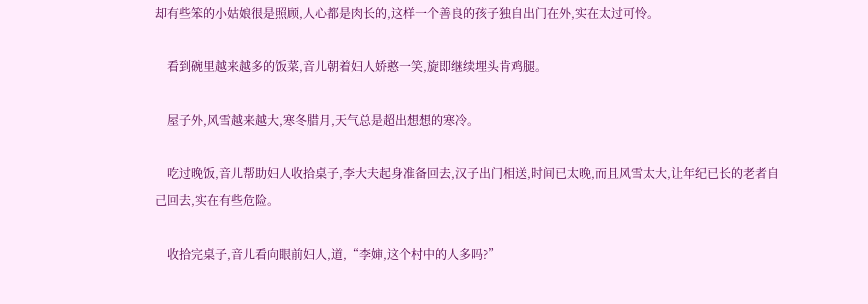却有些笨的小姑娘很是照顾,人心都是肉长的,这样一个善良的孩子独自出门在外,实在太过可怜。

    看到碗里越来越多的饭菜,音儿朝着妇人娇憨一笑,旋即继续埋头肯鸡腿。

    屋子外,风雪越来越大,寒冬腊月,天气总是超出想想的寒冷。

    吃过晚饭,音儿帮助妇人收拾桌子,李大夫起身准备回去,汉子出门相送,时间已太晚,而且风雪太大,让年纪已长的老者自己回去,实在有些危险。

    收拾完桌子,音儿看向眼前妇人,道,“李婶,这个村中的人多吗?”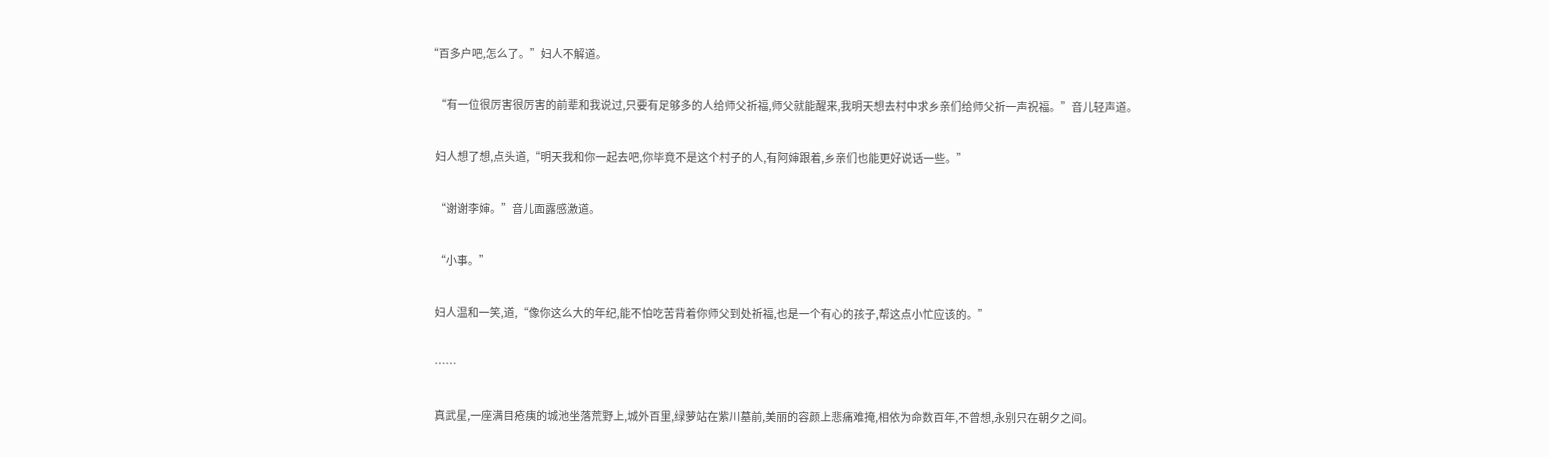“百多户吧,怎么了。”妇人不解道。

    “有一位很厉害很厉害的前辈和我说过,只要有足够多的人给师父祈福,师父就能醒来,我明天想去村中求乡亲们给师父祈一声祝福。”音儿轻声道。

    妇人想了想,点头道,“明天我和你一起去吧,你毕竟不是这个村子的人,有阿婶跟着,乡亲们也能更好说话一些。”

    “谢谢李婶。”音儿面露感激道。

    “小事。”

    妇人温和一笑,道,“像你这么大的年纪,能不怕吃苦背着你师父到处祈福,也是一个有心的孩子,帮这点小忙应该的。”

    ……

    真武星,一座满目疮痍的城池坐落荒野上,城外百里,绿萝站在紫川墓前,美丽的容颜上悲痛难掩,相依为命数百年,不曾想,永别只在朝夕之间。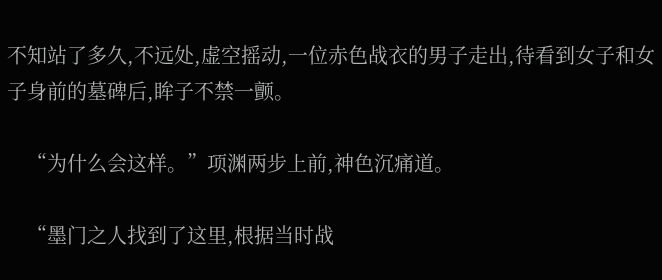不知站了多久,不远处,虚空摇动,一位赤色战衣的男子走出,待看到女子和女子身前的墓碑后,眸子不禁一颤。

    “为什么会这样。”项渊两步上前,神色沉痛道。

    “墨门之人找到了这里,根据当时战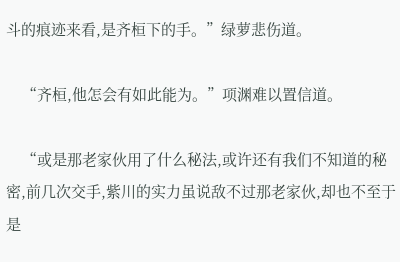斗的痕迹来看,是齐桓下的手。”绿萝悲伤道。

    “齐桓,他怎会有如此能为。”项渊难以置信道。

    “或是那老家伙用了什么秘法,或许还有我们不知道的秘密,前几次交手,紫川的实力虽说敌不过那老家伙,却也不至于是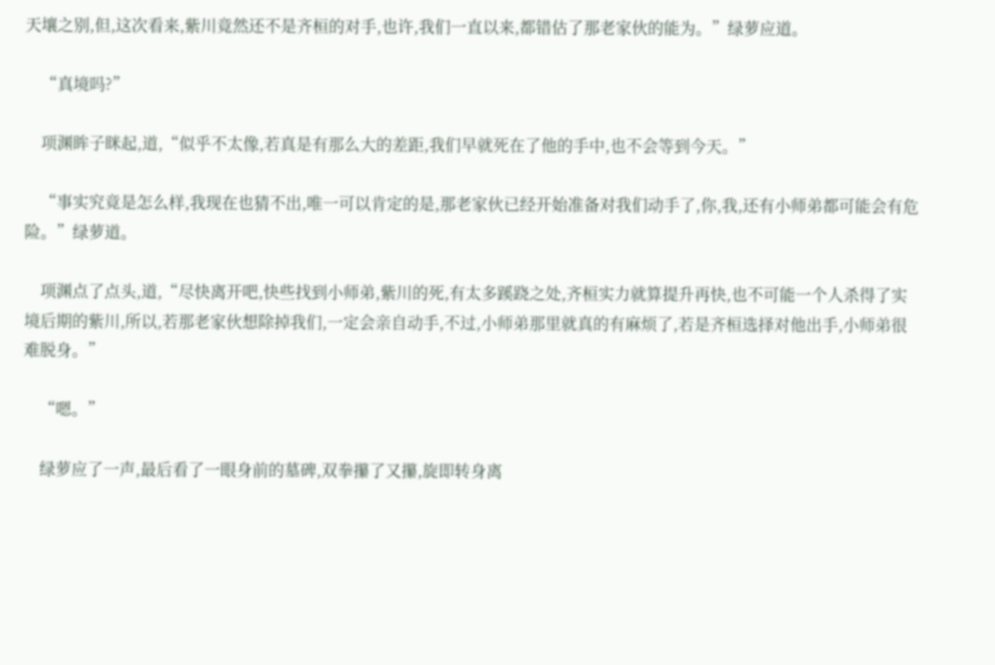天壤之别,但,这次看来,紫川竟然还不是齐桓的对手,也许,我们一直以来,都错估了那老家伙的能为。”绿萝应道。

    “真境吗?”

    项渊眸子眯起,道,“似乎不太像,若真是有那么大的差距,我们早就死在了他的手中,也不会等到今天。”

    “事实究竟是怎么样,我现在也猜不出,唯一可以肯定的是,那老家伙已经开始准备对我们动手了,你,我,还有小师弟都可能会有危险。”绿萝道。

    项渊点了点头,道,“尽快离开吧,快些找到小师弟,紫川的死,有太多蹊跷之处,齐桓实力就算提升再快,也不可能一个人杀得了实境后期的紫川,所以,若那老家伙想除掉我们,一定会亲自动手,不过,小师弟那里就真的有麻烦了,若是齐桓选择对他出手,小师弟很难脱身。”

    “嗯。”

    绿萝应了一声,最后看了一眼身前的墓碑,双拳攥了又攥,旋即转身离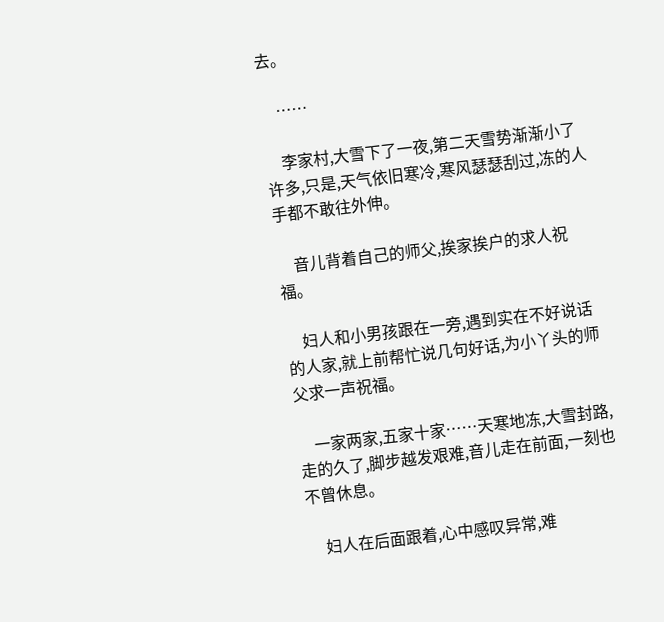去。

    ……

    李家村,大雪下了一夜,第二天雪势渐渐小了许多,只是,天气依旧寒冷,寒风瑟瑟刮过,冻的人手都不敢往外伸。

    音儿背着自己的师父,挨家挨户的求人祝福。

    妇人和小男孩跟在一旁,遇到实在不好说话的人家,就上前帮忙说几句好话,为小丫头的师父求一声祝福。

    一家两家,五家十家……天寒地冻,大雪封路,走的久了,脚步越发艰难,音儿走在前面,一刻也不曾休息。

    妇人在后面跟着,心中感叹异常,难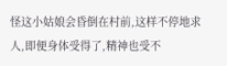怪这小姑娘会昏倒在村前,这样不停地求人,即便身体受得了,精神也受不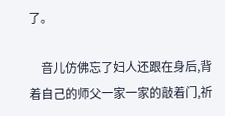了。

    音儿仿佛忘了妇人还跟在身后,背着自己的师父一家一家的敲着门,祈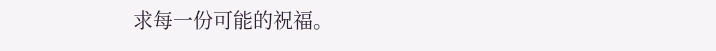求每一份可能的祝福。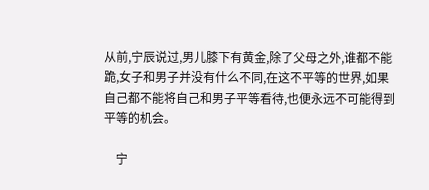从前,宁辰说过,男儿膝下有黄金,除了父母之外,谁都不能跪,女子和男子并没有什么不同,在这不平等的世界,如果自己都不能将自己和男子平等看待,也便永远不可能得到平等的机会。

    宁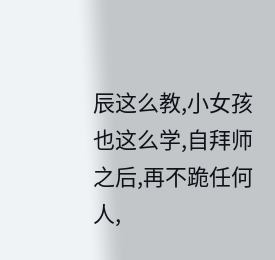辰这么教,小女孩也这么学,自拜师之后,再不跪任何人,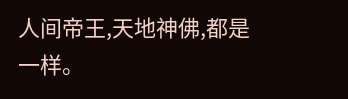人间帝王,天地神佛,都是一样。